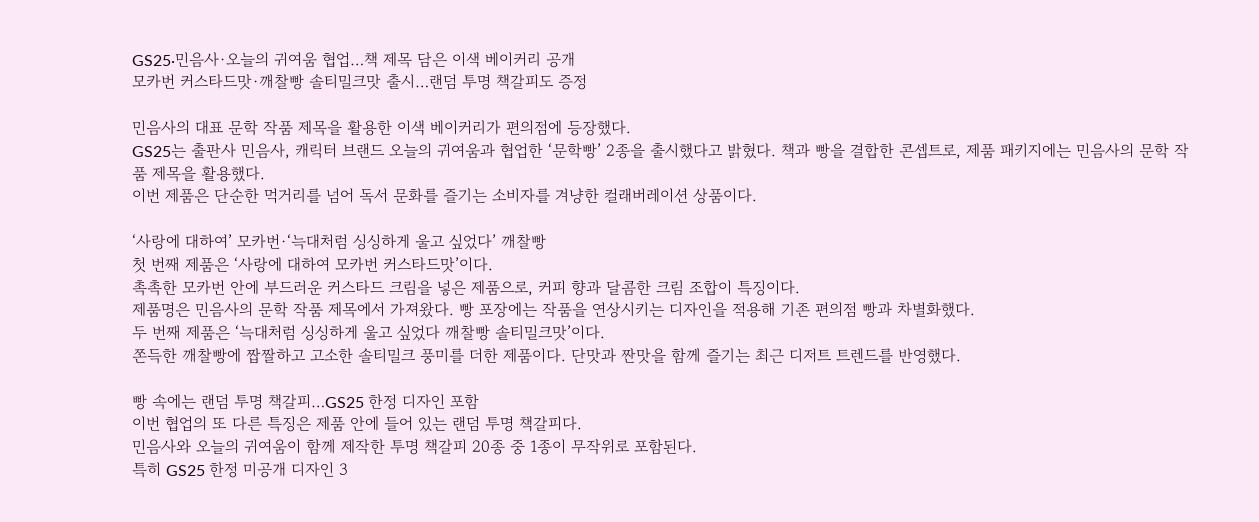GS25·민음사·오늘의 귀여움 협업…책 제목 담은 이색 베이커리 공개
모카번 커스타드맛·깨찰빵 솔티밀크맛 출시…랜덤 투명 책갈피도 증정

민음사의 대표 문학 작품 제목을 활용한 이색 베이커리가 편의점에 등장했다.
GS25는 출판사 민음사, 캐릭터 브랜드 오늘의 귀여움과 협업한 ‘문학빵’ 2종을 출시했다고 밝혔다. 책과 빵을 결합한 콘셉트로, 제품 패키지에는 민음사의 문학 작품 제목을 활용했다.
이번 제품은 단순한 먹거리를 넘어 독서 문화를 즐기는 소비자를 겨냥한 컬래버레이션 상품이다.

‘사랑에 대하여’ 모카번·‘늑대처럼 싱싱하게 울고 싶었다’ 깨찰빵
첫 번째 제품은 ‘사랑에 대하여 모카번 커스타드맛’이다.
촉촉한 모카번 안에 부드러운 커스타드 크림을 넣은 제품으로, 커피 향과 달콤한 크림 조합이 특징이다.
제품명은 민음사의 문학 작품 제목에서 가져왔다. 빵 포장에는 작품을 연상시키는 디자인을 적용해 기존 편의점 빵과 차별화했다.
두 번째 제품은 ‘늑대처럼 싱싱하게 울고 싶었다 깨찰빵 솔티밀크맛’이다.
쫀득한 깨찰빵에 짭짤하고 고소한 솔티밀크 풍미를 더한 제품이다. 단맛과 짠맛을 함께 즐기는 최근 디저트 트렌드를 반영했다.

빵 속에는 랜덤 투명 책갈피…GS25 한정 디자인 포함
이번 협업의 또 다른 특징은 제품 안에 들어 있는 랜덤 투명 책갈피다.
민음사와 오늘의 귀여움이 함께 제작한 투명 책갈피 20종 중 1종이 무작위로 포함된다.
특히 GS25 한정 미공개 디자인 3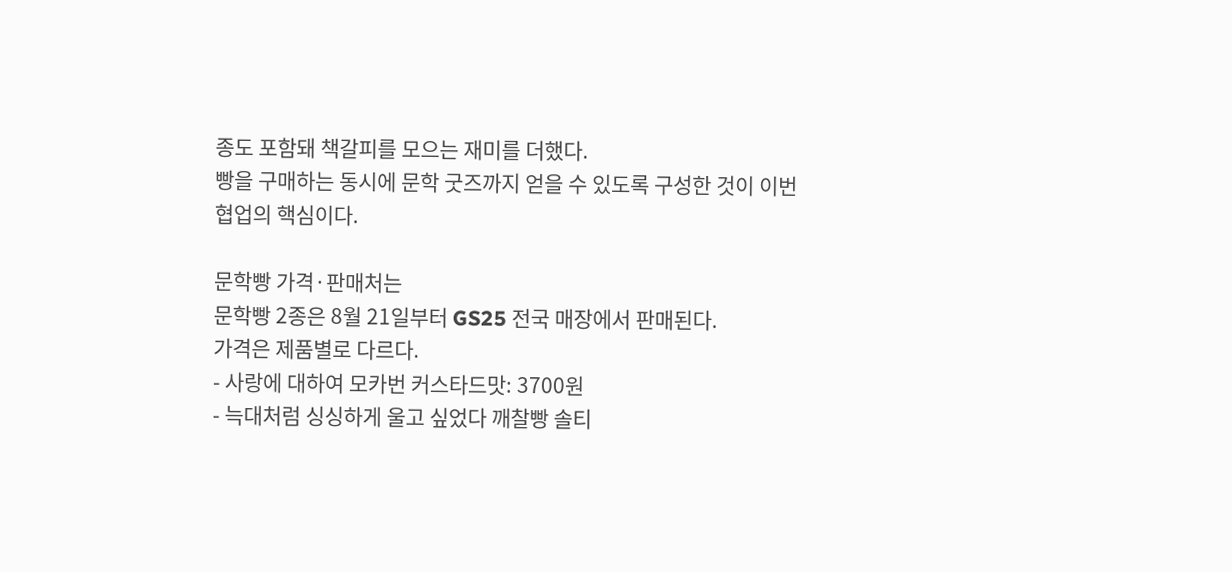종도 포함돼 책갈피를 모으는 재미를 더했다.
빵을 구매하는 동시에 문학 굿즈까지 얻을 수 있도록 구성한 것이 이번 협업의 핵심이다.

문학빵 가격·판매처는
문학빵 2종은 8월 21일부터 GS25 전국 매장에서 판매된다.
가격은 제품별로 다르다.
- 사랑에 대하여 모카번 커스타드맛: 3700원
- 늑대처럼 싱싱하게 울고 싶었다 깨찰빵 솔티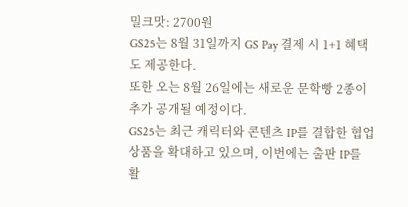밀크맛: 2700원
GS25는 8월 31일까지 GS Pay 결제 시 1+1 혜택도 제공한다.
또한 오는 8월 26일에는 새로운 문학빵 2종이 추가 공개될 예정이다.
GS25는 최근 캐릭터와 콘텐츠 IP를 결합한 협업 상품을 확대하고 있으며, 이번에는 출판 IP를 활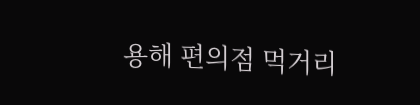용해 편의점 먹거리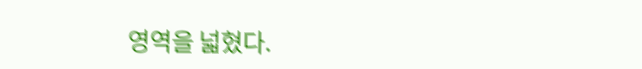영역을 넓혔다.